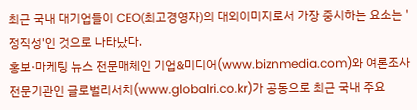최근 국내 대기업들이 CEO(최고경영자)의 대외이미지로서 가장 중시하는 요소는 '정직성'인 것으로 나타났다.
홍보·마케팅 뉴스 전문매체인 기업&미디어(www.biznmedia.com)와 여론조사 전문기관인 글로벌리서치(www.globalri.co.kr)가 공동으로 최근 국내 주요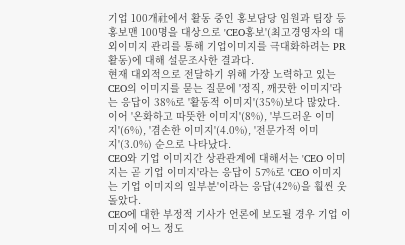기업 100개社에서 활동 중인 홍보담당 임원과 팀장 등 홍보맨 100명을 대상으로 'CEO홍보'(최고경영자의 대외이미지 관리를 통해 기업이미지를 극대화하려는 PR활동)에 대해 설문조사한 결과다.
현재 대외적으로 전달하기 위해 가장 노력하고 있는 CEO의 이미지를 묻는 질문에 '정직, 깨끗한 이미지'라는 응답이 38%로 '활동적 이미지'(35%)보다 많았다. 이어 '온화하고 따뜻한 이미지'(8%), '부드러운 이미지'(6%), '겸손한 이미지'(4.0%), '전문가적 이미지'(3.0%) 순으로 나타났다.
CEO와 기업 이미지간 상관관계에 대해서는 'CEO 이미지는 곧 기업 이미지'라는 응답이 57%로 'CEO 이미지는 기업 이미지의 일부분'이라는 응답(42%)을 훨씬 웃돌았다.
CEO에 대한 부정적 기사가 언론에 보도될 경우 기업 이미지에 어느 정도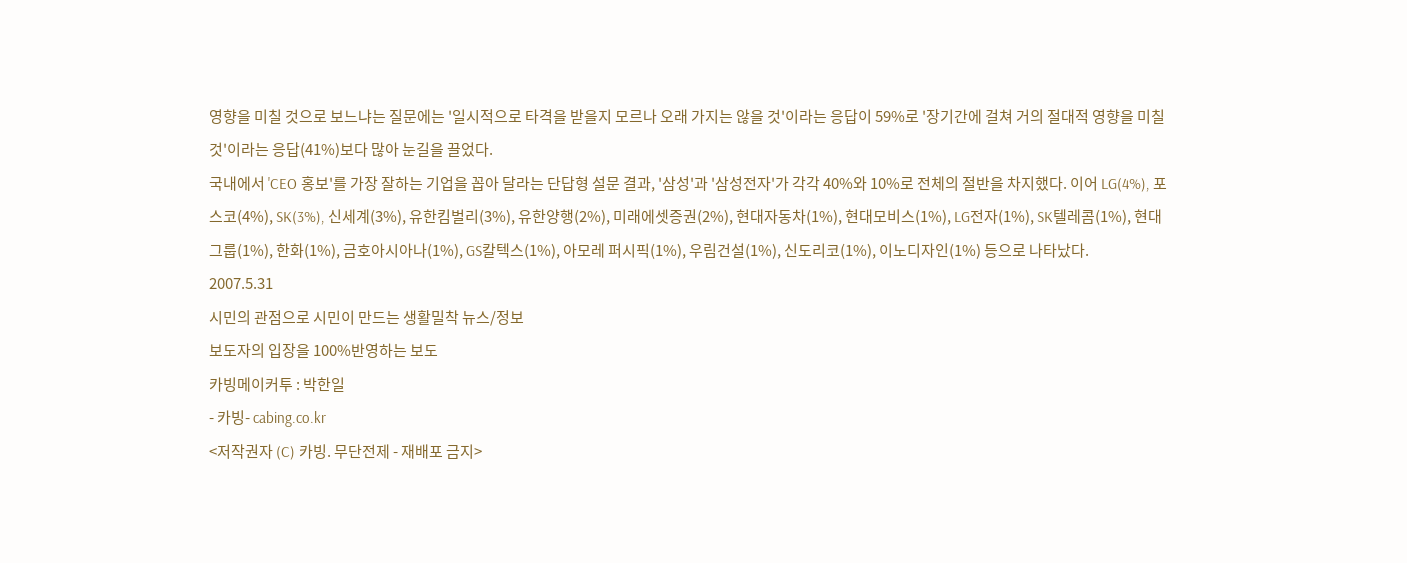영향을 미칠 것으로 보느냐는 질문에는 '일시적으로 타격을 받을지 모르나 오래 가지는 않을 것'이라는 응답이 59%로 '장기간에 걸쳐 거의 절대적 영향을 미칠 것'이라는 응답(41%)보다 많아 눈길을 끌었다.
국내에서 'CEO 홍보'를 가장 잘하는 기업을 꼽아 달라는 단답형 설문 결과, '삼성'과 '삼성전자'가 각각 40%와 10%로 전체의 절반을 차지했다. 이어 LG(4%), 포스코(4%), SK(3%), 신세계(3%), 유한킴벌리(3%), 유한양행(2%), 미래에셋증권(2%), 현대자동차(1%), 현대모비스(1%), LG전자(1%), SK텔레콤(1%), 현대그룹(1%), 한화(1%), 금호아시아나(1%), GS칼텍스(1%), 아모레 퍼시픽(1%), 우림건설(1%), 신도리코(1%), 이노디자인(1%) 등으로 나타났다.
2007.5.31
시민의 관점으로 시민이 만드는 생활밀착 뉴스/정보
보도자의 입장을 100%반영하는 보도
카빙메이커투 : 박한일
- 카빙- cabing.co.kr
<저작권자 (C) 카빙. 무단전제 - 재배포 금지>